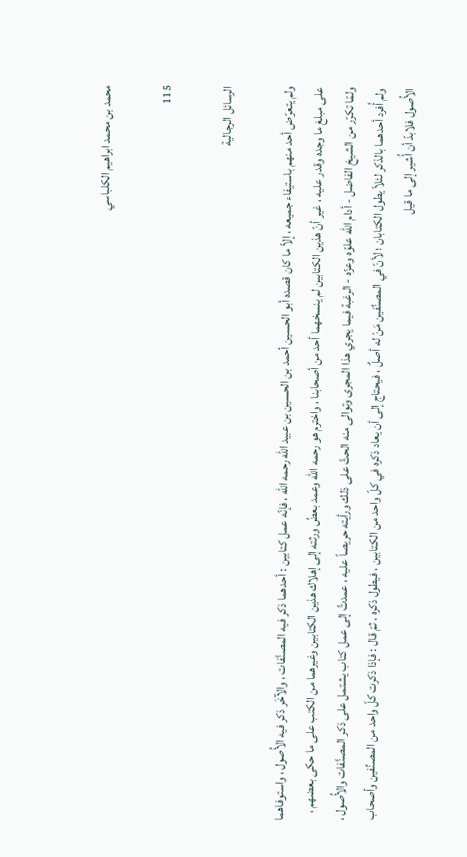محمد بن محمد ابراهيم الكلباسي

115

الرسائل الرجالية

ولم يتعرّض أحد منهم باستيفاء جميعه ، إلاّ ما كان قصده أبو الحسين أحمد بن الحسين بن عبيد الله رحمه الله ، فإنّه عمل كتابين : أحدهما ذكر فيه المصنَّفات ، والآخَر ذكر فيه الأُصول ، واستوفاهما على مبلغ ما وجده وقدر عليه ، غير أنّ هذين الكتابين لم ينسخهما أحد من أصحابنا ، واخترم هو رحمه الله وعمد بعضُ ورثته إلى إهلاك هذين الكتابين وغيرهما من الكتب على ما حكى بعضهم ، ولمّا تكرّر من الشيخ الفاضل - أدام الله علوّه وعزّه - الرغبة فيما يجري هذا المجرى وتوالى منه الحثّ على ذلك ورأيته حريصاً عليه ، عمدتُ إلى عمل كتاب يشتمل على ذكر المصنَّفات والأُصول ، ولم أُفرد أحدهما بالذكر لئلاّ يطول الكتابان ؛ لأنّ في المصنِّفين مَنْ له أصلٌ ، فيحتاج إلى أن يعاد ذكره في كلّ واحد من الكتابين ، فيطول ذكره . ثمّ قال : فإذا ذكرت كلّ واحد من المصنِّفين وأصحاب الأُصول فلابدّ أن أُشير إلى ما قيل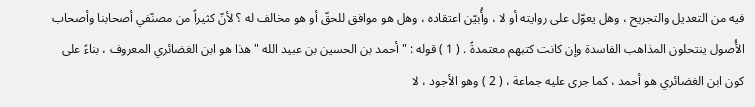فيه من التعديل والتجريح ، وهل يعوّل على روايته أو لا ، وأُبيّن اعتقاده ، وهل هو موافق للحقّ أو هو مخالف له ؟ لأنّ كثيراً من مصنّفي أصحابنا وأصحاب الأُصول ينتحلون المذاهب الفاسدة وإن كانت كتبهم معتمدةً . ( 1 ) قوله : " أحمد بن الحسين بن عبيد الله " هذا هو ابن الغضائري المعروف ، بناءً على كون ابن الغضائري هو أحمد ، كما جرى عليه جماعة ، ( 2 ) وهو الأجود ، لا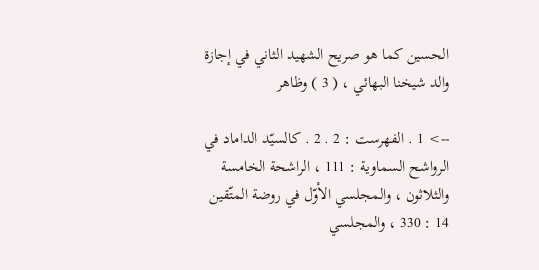الحسين كما هو صريح الشهيد الثاني في إجازة والد شيخنا البهائي ، ( 3 ) وظاهر

--> 1 . الفهرست : 2 . 2 . كالسيّد الداماد في الرواشح السماوية : 111 ، الراشحة الخامسة والثلاثون ، والمجلسي الأوّل في روضة المتّقين 14 : 330 ، والمجلسي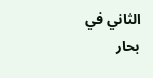الثاني في بحار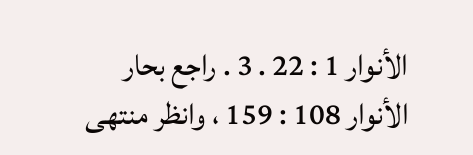الأنوار 1 : 22 . 3 . راجع بحار الأنوار 108 : 159 ، وانظر منتهى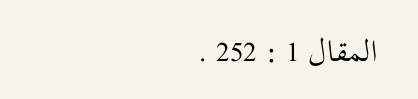المقال 1 : 252 .